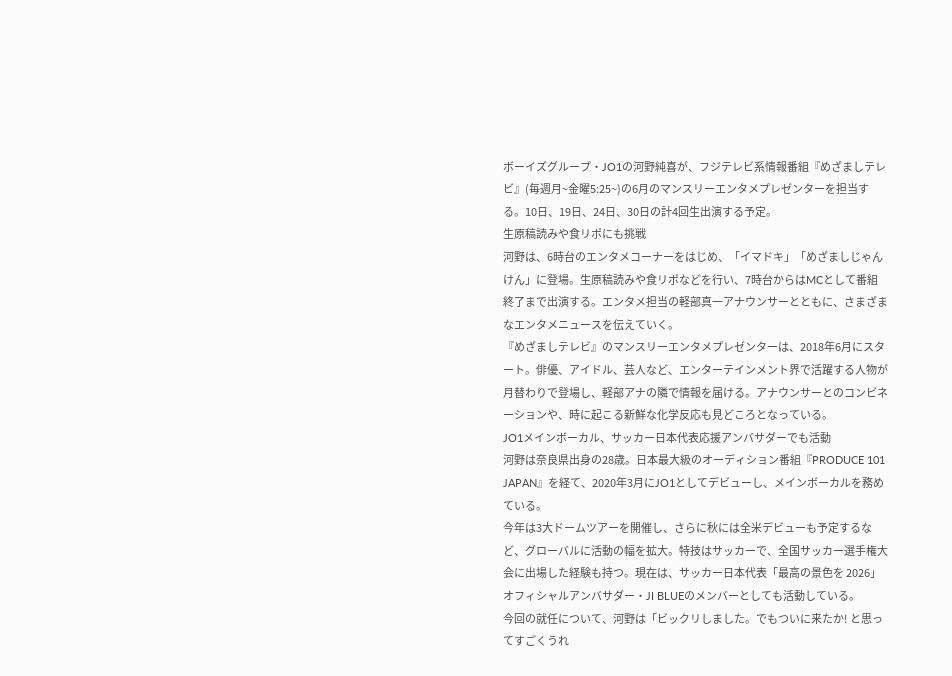ボーイズグループ・JO1の河野純喜が、フジテレビ系情報番組『めざましテレビ』(毎週月~金曜5:25~)の6月のマンスリーエンタメプレゼンターを担当する。10日、19日、24日、30日の計4回生出演する予定。
生原稿読みや食リポにも挑戦
河野は、6時台のエンタメコーナーをはじめ、「イマドキ」「めざましじゃんけん」に登場。生原稿読みや食リポなどを行い、7時台からはMCとして番組終了まで出演する。エンタメ担当の軽部真一アナウンサーとともに、さまざまなエンタメニュースを伝えていく。
『めざましテレビ』のマンスリーエンタメプレゼンターは、2018年6月にスタート。俳優、アイドル、芸人など、エンターテインメント界で活躍する人物が月替わりで登場し、軽部アナの隣で情報を届ける。アナウンサーとのコンビネーションや、時に起こる新鮮な化学反応も見どころとなっている。
JO1メインボーカル、サッカー日本代表応援アンバサダーでも活動
河野は奈良県出身の28歳。日本最大級のオーディション番組『PRODUCE 101 JAPAN』を経て、2020年3月にJO1としてデビューし、メインボーカルを務めている。
今年は3大ドームツアーを開催し、さらに秋には全米デビューも予定するなど、グローバルに活動の幅を拡大。特技はサッカーで、全国サッカー選手権大会に出場した経験も持つ。現在は、サッカー日本代表「最高の景色を 2026」オフィシャルアンバサダー・JI BLUEのメンバーとしても活動している。
今回の就任について、河野は「ビックリしました。でもついに来たか! と思ってすごくうれ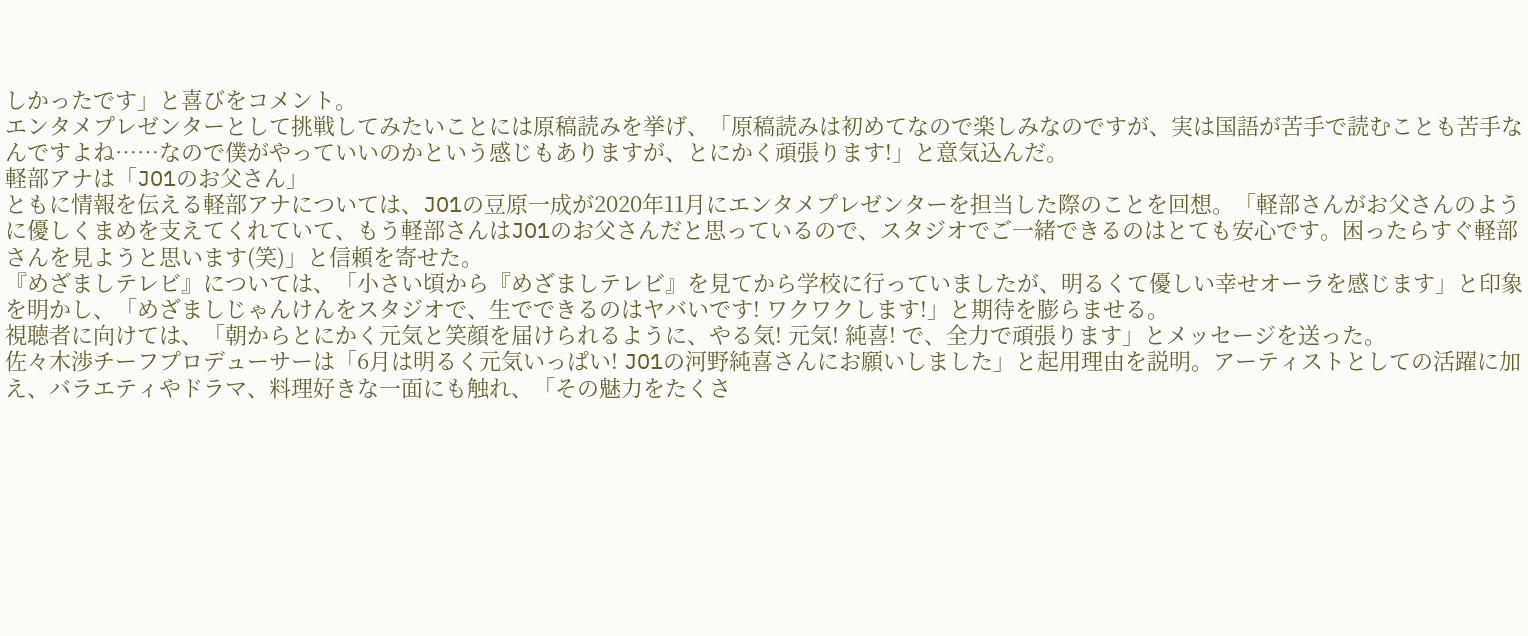しかったです」と喜びをコメント。
エンタメプレゼンターとして挑戦してみたいことには原稿読みを挙げ、「原稿読みは初めてなので楽しみなのですが、実は国語が苦手で読むことも苦手なんですよね……なので僕がやっていいのかという感じもありますが、とにかく頑張ります!」と意気込んだ。
軽部アナは「JO1のお父さん」
ともに情報を伝える軽部アナについては、JO1の豆原一成が2020年11月にエンタメプレゼンターを担当した際のことを回想。「軽部さんがお父さんのように優しくまめを支えてくれていて、もう軽部さんはJO1のお父さんだと思っているので、スタジオでご一緒できるのはとても安心です。困ったらすぐ軽部さんを見ようと思います(笑)」と信頼を寄せた。
『めざましテレビ』については、「小さい頃から『めざましテレビ』を見てから学校に行っていましたが、明るくて優しい幸せオーラを感じます」と印象を明かし、「めざましじゃんけんをスタジオで、生でできるのはヤバいです! ワクワクします!」と期待を膨らませる。
視聴者に向けては、「朝からとにかく元気と笑顔を届けられるように、やる気! 元気! 純喜! で、全力で頑張ります」とメッセージを送った。
佐々木渉チーフプロデューサーは「6月は明るく元気いっぱい! JO1の河野純喜さんにお願いしました」と起用理由を説明。アーティストとしての活躍に加え、バラエティやドラマ、料理好きな一面にも触れ、「その魅力をたくさ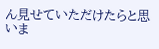ん見せていただけたらと思いま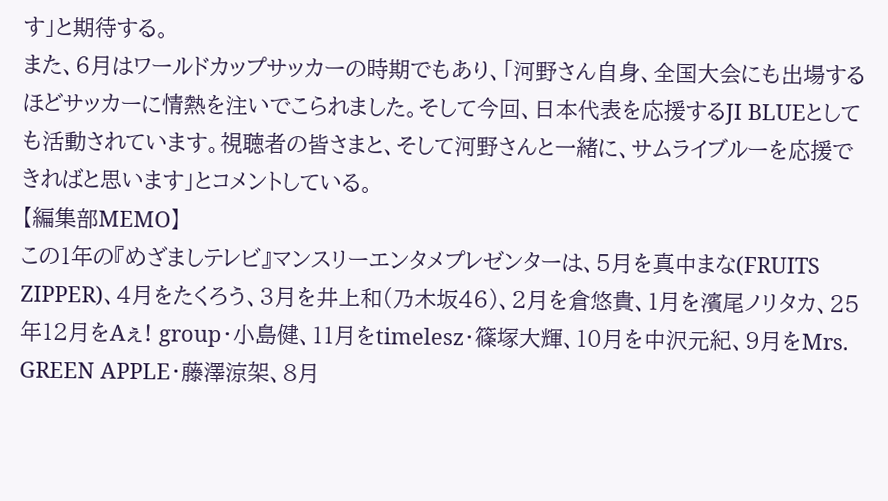す」と期待する。
また、6月はワールドカップサッカーの時期でもあり、「河野さん自身、全国大会にも出場するほどサッカーに情熱を注いでこられました。そして今回、日本代表を応援するJI BLUEとしても活動されています。視聴者の皆さまと、そして河野さんと一緒に、サムライブルーを応援できればと思います」とコメントしている。
【編集部MEMO】
この1年の『めざましテレビ』マンスリーエンタメプレゼンターは、5月を真中まな(FRUITS ZIPPER)、4月をたくろう、3月を井上和(乃木坂46)、2月を倉悠貴、1月を濱尾ノリタカ、25年12月をAぇ! group・小島健、11月をtimelesz・篠塚大輝、10月を中沢元紀、9月をMrs. GREEN APPLE・藤澤涼架、8月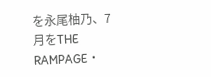を永尾柚乃、7月をTHE RAMPAGE・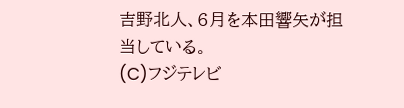吉野北人、6月を本田響矢が担当している。
(C)フジテレビ